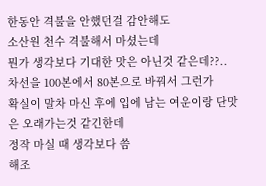한동안 격불을 안했던걸 감안해도
소산원 천수 격불해서 마셨는데
뭔가 생각보다 기대한 맛은 아닌것 같은데??..
차선을 100본에서 80본으로 바꿔서 그런가
확실이 말차 마신 후에 입에 남는 여운이랑 단맛은 오래가는것 같긴한데
정작 마실 때 생각보다 씀
해조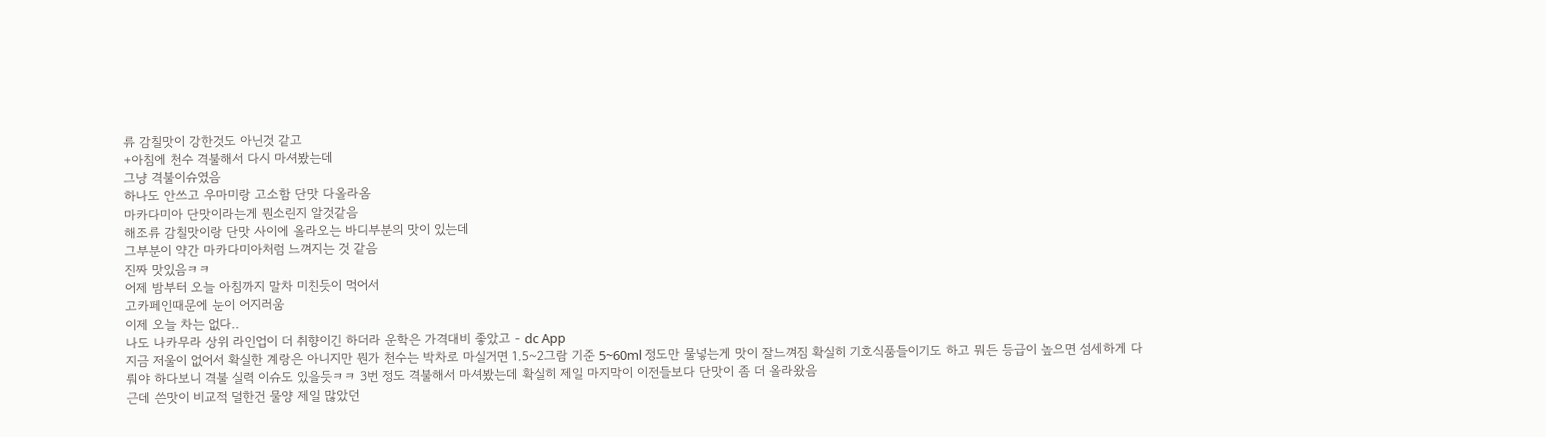류 감칠맛이 강한것도 아닌것 같고
+아침에 천수 격불해서 다시 마셔봤는데
그냥 격불이슈였음
하나도 안쓰고 우마미랑 고소함 단맛 다올라옴
마카다미아 단맛이라는게 뭔소린지 알것같음
해조류 감칠맛이랑 단맛 사이에 올라오는 바디부분의 맛이 있는데
그부분이 약간 마카다미아처럼 느껴지는 것 같음
진짜 맛있음ㅋㅋ
어제 밤부터 오늘 아침까지 말차 미친듯이 먹어서
고카페인때문에 눈이 어지러움
이제 오늘 차는 없다..
나도 나카무라 상위 라인업이 더 취향이긴 하더라 운학은 가격대비 좋았고 - dc App
지금 저울이 없어서 확실한 계랑은 아니지만 뭔가 천수는 박차로 마실거면 1.5~2그람 기준 5~60ml 정도만 물넣는게 맛이 잘느껴짐 확실히 기호식품들이기도 하고 뭐든 등급이 높으면 섬세하게 다뤄야 하다보니 격불 실력 이슈도 있을듯ㅋㅋ 3번 정도 격불해서 마셔봤는데 확실히 제일 마지막이 이전들보다 단맛이 좀 더 올라왔음
근데 쓴맛이 비교적 덜한건 물양 제일 많았던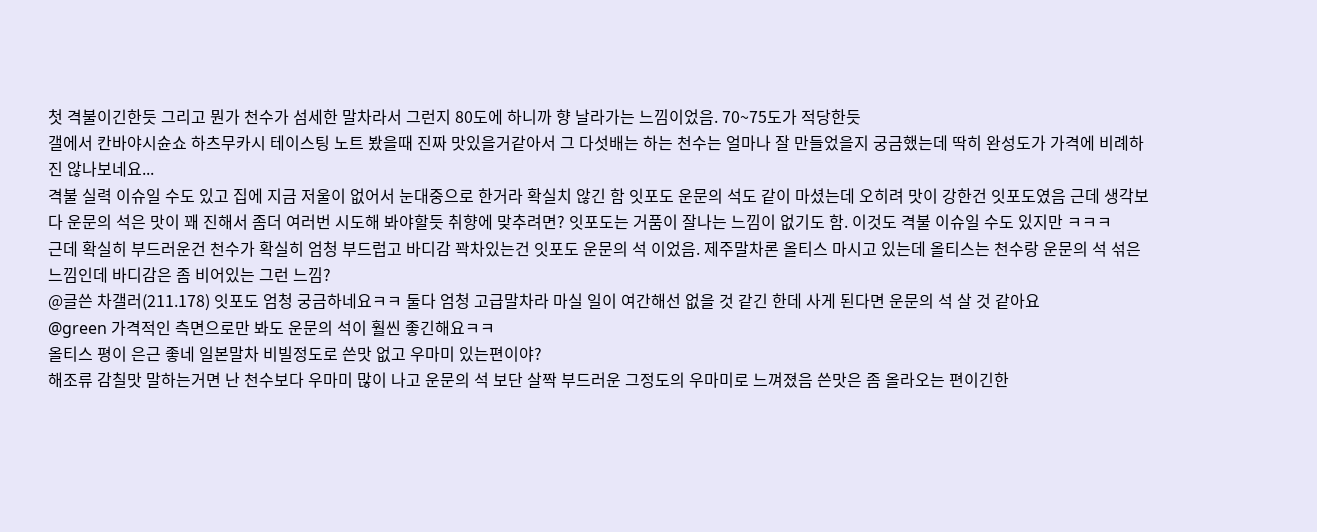첫 격불이긴한듯 그리고 뭔가 천수가 섬세한 말차라서 그런지 80도에 하니까 향 날라가는 느낌이었음. 70~75도가 적당한듯
갤에서 칸바야시슌쇼 하츠무카시 테이스팅 노트 봤을때 진짜 맛있을거같아서 그 다섯배는 하는 천수는 얼마나 잘 만들었을지 궁금했는데 딱히 완성도가 가격에 비례하진 않나보네요...
격불 실력 이슈일 수도 있고 집에 지금 저울이 없어서 눈대중으로 한거라 확실치 않긴 함 잇포도 운문의 석도 같이 마셨는데 오히려 맛이 강한건 잇포도였음 근데 생각보다 운문의 석은 맛이 꽤 진해서 좀더 여러번 시도해 봐야할듯 취향에 맞추려면? 잇포도는 거품이 잘나는 느낌이 없기도 함. 이것도 격불 이슈일 수도 있지만 ㅋㅋㅋ
근데 확실히 부드러운건 천수가 확실히 엄청 부드럽고 바디감 꽉차있는건 잇포도 운문의 석 이었음. 제주말차론 올티스 마시고 있는데 올티스는 천수랑 운문의 석 섞은 느낌인데 바디감은 좀 비어있는 그런 느낌?
@글쓴 차갤러(211.178) 잇포도 엄청 궁금하네요ㅋㅋ 둘다 엄청 고급말차라 마실 일이 여간해선 없을 것 같긴 한데 사게 된다면 운문의 석 살 것 같아요
@green 가격적인 측면으로만 봐도 운문의 석이 훨씬 좋긴해요ㅋㅋ
올티스 평이 은근 좋네 일본말차 비빌정도로 쓴맛 없고 우마미 있는편이야?
해조류 감칠맛 말하는거면 난 천수보다 우마미 많이 나고 운문의 석 보단 살짝 부드러운 그정도의 우마미로 느껴졌음 쓴맛은 좀 올라오는 편이긴한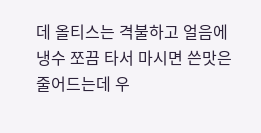데 올티스는 격불하고 얼음에 냉수 쪼끔 타서 마시면 쓴맛은 줄어드는데 우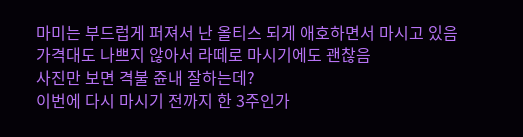마미는 부드럽게 퍼져서 난 올티스 되게 애호하면서 마시고 있음
가격대도 나쁘지 않아서 라떼로 마시기에도 괜찮음
사진만 보면 격불 쥰내 잘하는데?
이번에 다시 마시기 전까지 한 3주인가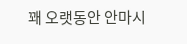꽤 오랫동안 안마시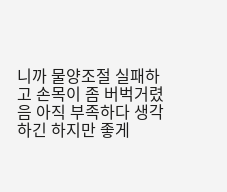니까 물양조절 실패하고 손목이 좀 버벅거렸음 아직 부족하다 생각하긴 하지만 좋게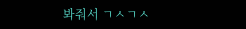봐줘서 ㄱㅅㄱㅅ